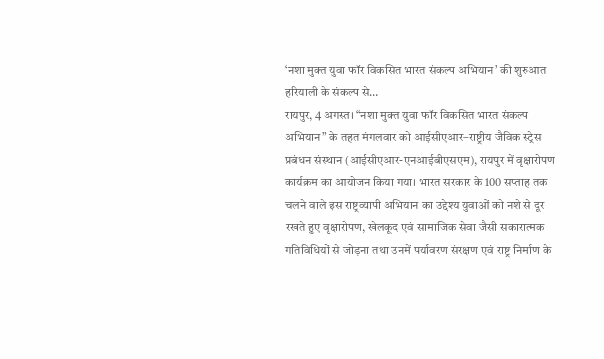‘नशा मुक्त युवा फॉर विकसित भारत संकल्प अभियान’ की शुरुआत हरियाली के संकल्प से…
रायपुर, 4 अगस्त। “नशा मुक्त युवा फॉर विकसित भारत संकल्प अभियान” के तहत मंगलवार को आईसीएआर–राष्ट्रीय जैविक स्ट्रेस प्रबंधन संस्थान (आईसीएआर-एनआईबीएसएम), रायपुर में वृक्षारोपण कार्यक्रम का आयोजन किया गया। भारत सरकार के 100 सप्ताह तक चलने वाले इस राष्ट्रव्यापी अभियान का उद्देश्य युवाओं को नशे से दूर रखते हुए वृक्षारोपण, खेलकूद एवं सामाजिक सेवा जैसी सकारात्मक गतिविधियों से जोड़ना तथा उनमें पर्यावरण संरक्षण एवं राष्ट्र निर्माण के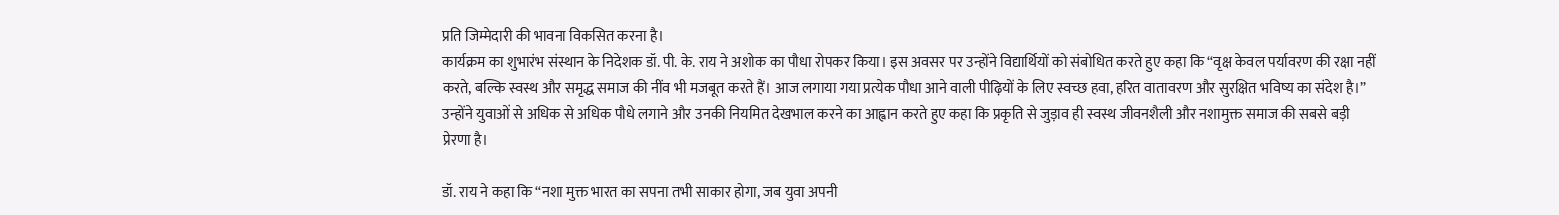प्रति जिम्मेदारी की भावना विकसित करना है।
कार्यक्रम का शुभारंभ संस्थान के निदेशक डॉ. पी. के. राय ने अशोक का पौधा रोपकर किया। इस अवसर पर उन्होंने विद्यार्थियों को संबोधित करते हुए कहा कि “वृक्ष केवल पर्यावरण की रक्षा नहीं करते, बल्कि स्वस्थ और समृद्ध समाज की नींव भी मजबूत करते हैं। आज लगाया गया प्रत्येक पौधा आने वाली पीढ़ियों के लिए स्वच्छ हवा, हरित वातावरण और सुरक्षित भविष्य का संदेश है।” उन्होंने युवाओं से अधिक से अधिक पौधे लगाने और उनकी नियमित देखभाल करने का आह्वान करते हुए कहा कि प्रकृति से जुड़ाव ही स्वस्थ जीवनशैली और नशामुक्त समाज की सबसे बड़ी प्रेरणा है।

डॉ. राय ने कहा कि “नशा मुक्त भारत का सपना तभी साकार होगा, जब युवा अपनी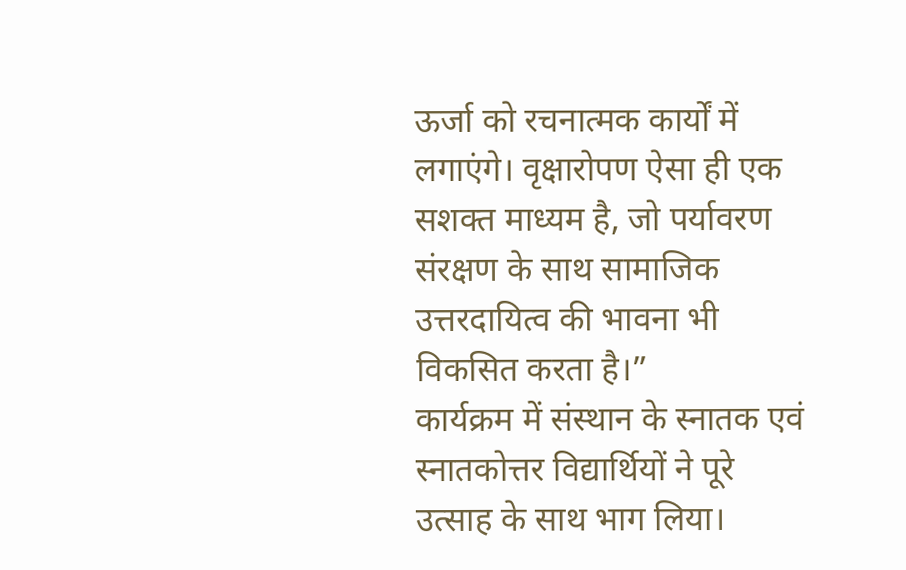ऊर्जा को रचनात्मक कार्यों में लगाएंगे। वृक्षारोपण ऐसा ही एक सशक्त माध्यम है, जो पर्यावरण संरक्षण के साथ सामाजिक उत्तरदायित्व की भावना भी विकसित करता है।”
कार्यक्रम में संस्थान के स्नातक एवं स्नातकोत्तर विद्यार्थियों ने पूरे उत्साह के साथ भाग लिया।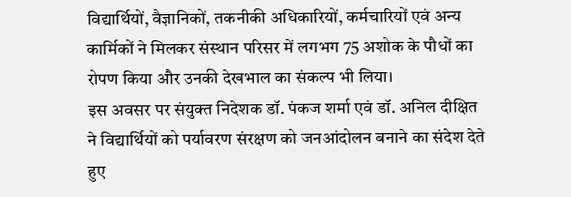विद्यार्थियों, वैज्ञानिकों, तकनीकी अधिकारियों, कर्मचारियों एवं अन्य कार्मिकों ने मिलकर संस्थान परिसर में लगभग 75 अशोक के पौधों का रोपण किया और उनकी देखभाल का संकल्प भी लिया।
इस अवसर पर संयुक्त निदेशक डॉ. पंकज शर्मा एवं डॉ. अनिल दीक्षित ने विद्यार्थियों को पर्यावरण संरक्षण को जनआंदोलन बनाने का संदेश देते हुए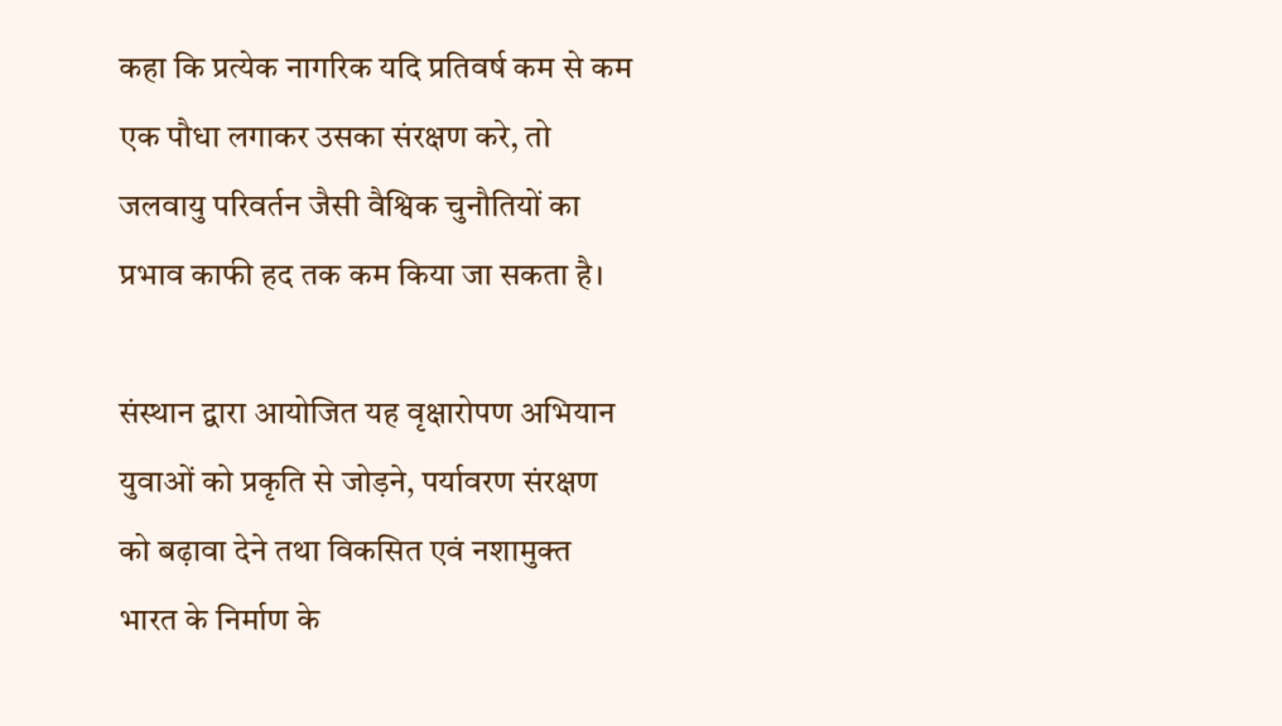कहा कि प्रत्येक नागरिक यदि प्रतिवर्ष कम से कम एक पौधा लगाकर उसका संरक्षण करे, तो जलवायु परिवर्तन जैसी वैश्विक चुनौतियों का प्रभाव काफी हद तक कम किया जा सकता है।

संस्थान द्वारा आयोजित यह वृक्षारोपण अभियान युवाओं को प्रकृति से जोड़ने, पर्यावरण संरक्षण को बढ़ावा देने तथा विकसित एवं नशामुक्त भारत के निर्माण के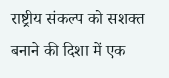राष्ट्रीय संकल्प को सशक्त बनाने की दिशा में एक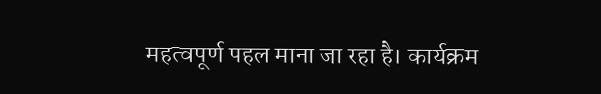महत्वपूर्ण पहल माना जा रहा है। कार्यक्रम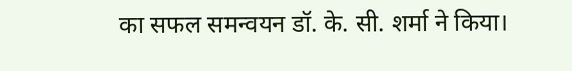का सफल समन्वयन डॉ. के. सी. शर्मा ने किया।